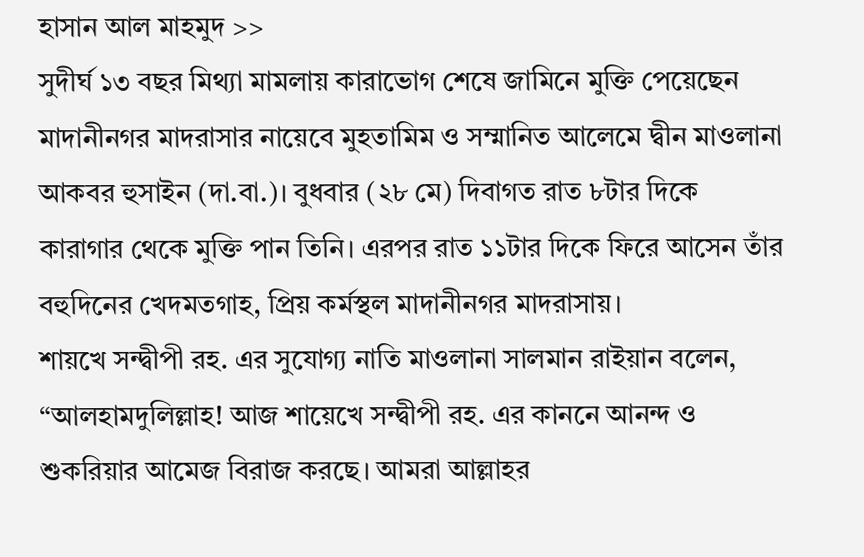হাসান আল মাহমুদ >>
সুদীর্ঘ ১৩ বছর মিথ্যা মামলায় কারাভোগ শেষে জামিনে মুক্তি পেয়েছেন মাদানীনগর মাদরাসার নায়েবে মুহতামিম ও সম্মানিত আলেমে দ্বীন মাওলানা আকবর হুসাইন (দা.বা.)। বুধবার (২৮ মে) দিবাগত রাত ৮টার দিকে কারাগার থেকে মুক্তি পান তিনি। এরপর রাত ১১টার দিকে ফিরে আসেন তাঁর বহুদিনের খেদমতগাহ, প্রিয় কর্মস্থল মাদানীনগর মাদরাসায়।
শায়খে সন্দ্বীপী রহ. এর সুযোগ্য নাতি মাওলানা সালমান রাইয়ান বলেন, “আলহামদুলিল্লাহ! আজ শায়েখে সন্দ্বীপী রহ. এর কাননে আনন্দ ও শুকরিয়ার আমেজ বিরাজ করছে। আমরা আল্লাহর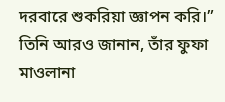দরবারে শুকরিয়া জ্ঞাপন করি।”
তিনি আরও জানান, তাঁর ফুফা মাওলানা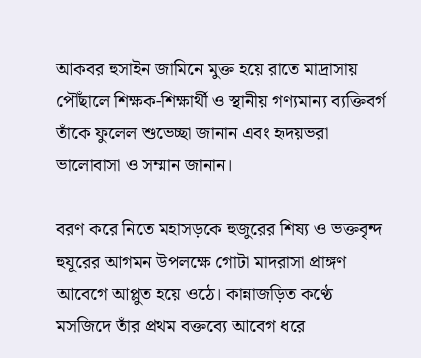আকবর হুসাইন জামিনে মুক্ত হয়ে রাতে মাদ্রাসায় পৌঁছালে শিক্ষক-শিক্ষার্থী ও স্থানীয় গণ্যমান্য ব্যক্তিবর্গ তাঁকে ফুলেল শুভেচ্ছা জানান এবং হৃদয়ভরা ভালোবাসা ও সম্মান জানান।

বরণ করে নিতে মহাসড়কে হুজুরের শিষ্য ও ভক্তবৃন্দ
হুযূরের আগমন উপলক্ষে গোটা মাদরাসা প্রাঙ্গণ আবেগে আপ্লুত হয়ে ওঠে। কান্নাজড়িত কণ্ঠে মসজিদে তাঁর প্রথম বক্তব্যে আবেগ ধরে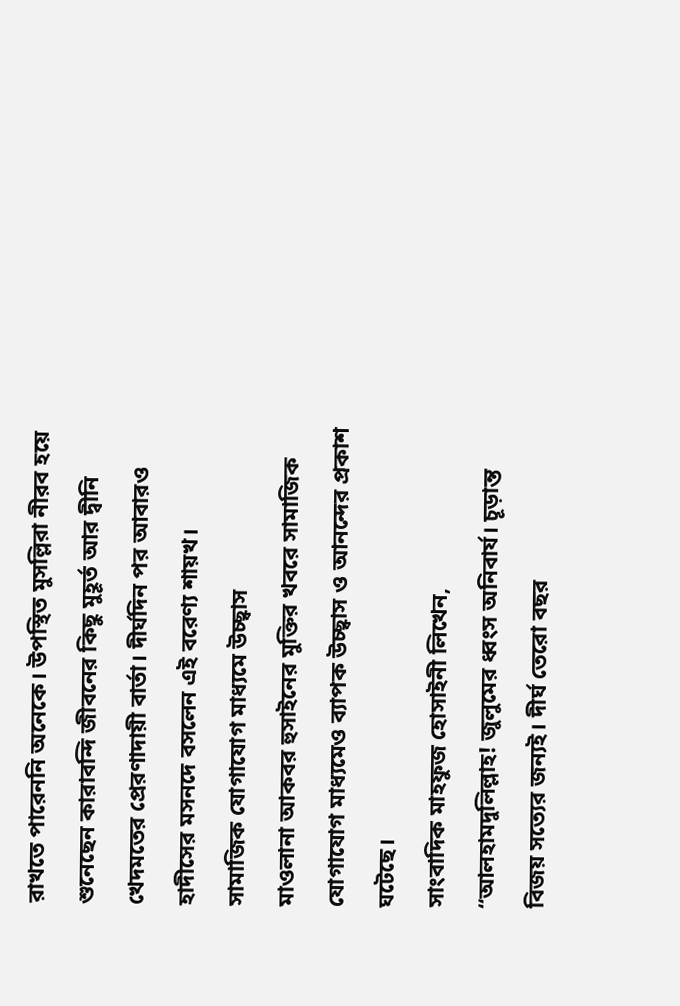রাখতে পারেননি অনেকে। উপস্থিত মুসল্লিরা নীরব হয়ে শুনেছেন কারাবন্দি জীবনের কিছু মুহূর্ত আর দ্বীনি খেদমতের প্রেরণাদায়ী বার্তা। দীর্ঘদিন পর আবারও হাদীসের মসনদে বসলেন এই বরেণ্য শায়খ।
সামাজিক যোগাযোগ মাধ্যমে উচ্ছ্বাস
মাওলানা আকবর হুসাইনের মুক্তির খবরে সামাজিক যোগাযোগ মাধ্যমেও ব্যাপক উচ্ছ্বাস ও আনন্দের প্রকাশ ঘটেছে।
সাংবাদিক মাহফুজ হোসাইনী লিখেন, “আলহামদুলিল্লাহ! জুলুমের ধ্বংস অনিবার্য। চূড়ান্ত বিজয় সত্যের জন্যই। দীর্ঘ তেরো বছর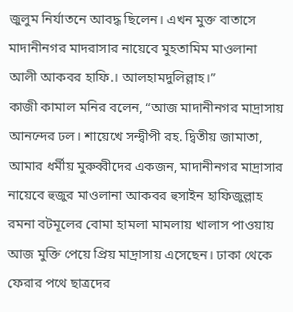জুলুম নির্যাতনে আবদ্ধ ছিলেন। এখন মুক্ত বাতাসে মাদানীনগর মাদরাসার নায়েবে মুহতামিম মাওলানা আলী আকবর হাফি.। আলহামদুলিল্লাহ।”
কাজী কামাল মনির বলেন, “আজ মাদানীনগর মাদ্রাসায় আনন্দের ঢল। শায়েখে সন্দ্বীপী রহ. দ্বিতীয় জামাতা, আমার ধর্মীয় মুরুব্বীদের একজন, মাদানীনগর মাদ্রাসার নায়েবে হুজুর মাওলানা আকবর হুসাইন হাফিজুল্লাহ রমনা বটমূলের বোমা হামলা মামলায় খালাস পাওয়ায় আজ মুক্তি পেয়ে প্রিয় মাদ্রাসায় এসেছেন। ঢাকা থেকে ফেরার পথে ছাত্রদের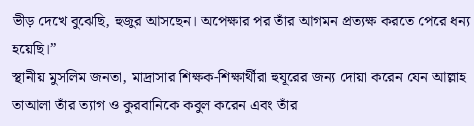ভীড় দেখে বুঝেছি, হুজুর আসছেন। অপেক্ষার পর তাঁর আগমন প্রত্যক্ষ করতে পেরে ধন্য হয়েছি।”
স্থানীয় মুসলিম জনতা, মাদ্রাসার শিক্ষক-শিক্ষার্থীরা হুযূরের জন্য দোয়া করেন যেন আল্লাহ তাআলা তাঁর ত্যাগ ও কুরবানিকে কবুল করেন এবং তাঁর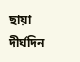ছায়া দীর্ঘদিন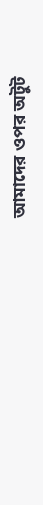আমাদের ওপর অটুট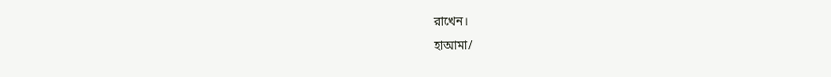রাখেন।
হাআমা/